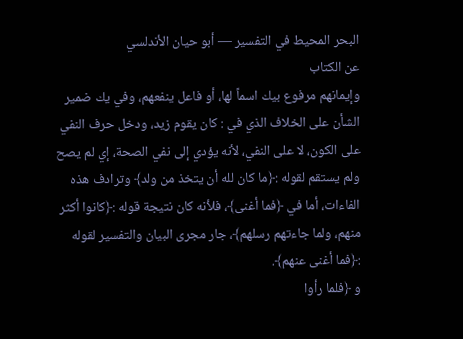البحر المحيط في التفسير — أبو حيان الأندلسي
عن الكتاب
وإيمانهم مرفوع بيك اسماً لها، أو فاعل ينفعهم، وفي يك ضمير الشأن على الخلاف الذي في : كان يقوم زيد، ودخل حرف النفي على الكون، لا على النفي، لأنه يؤدي إلى نفي الصحة، إي لم يصح ولم يستقم لقوله :﴿ما كان لله أن يتخذ من ولد﴾ وترادف هذه الفاءات، أما في ﴿فما أغنى﴾، فلأنه كان نتيجة قوله :﴿كانوا أكثر منهم، ولما جاءتهم رسلهم﴾، جار مجرى البيان والتفسير لقوله :﴿فما أغنى عنهم﴾.
و ﴿فلما رأوا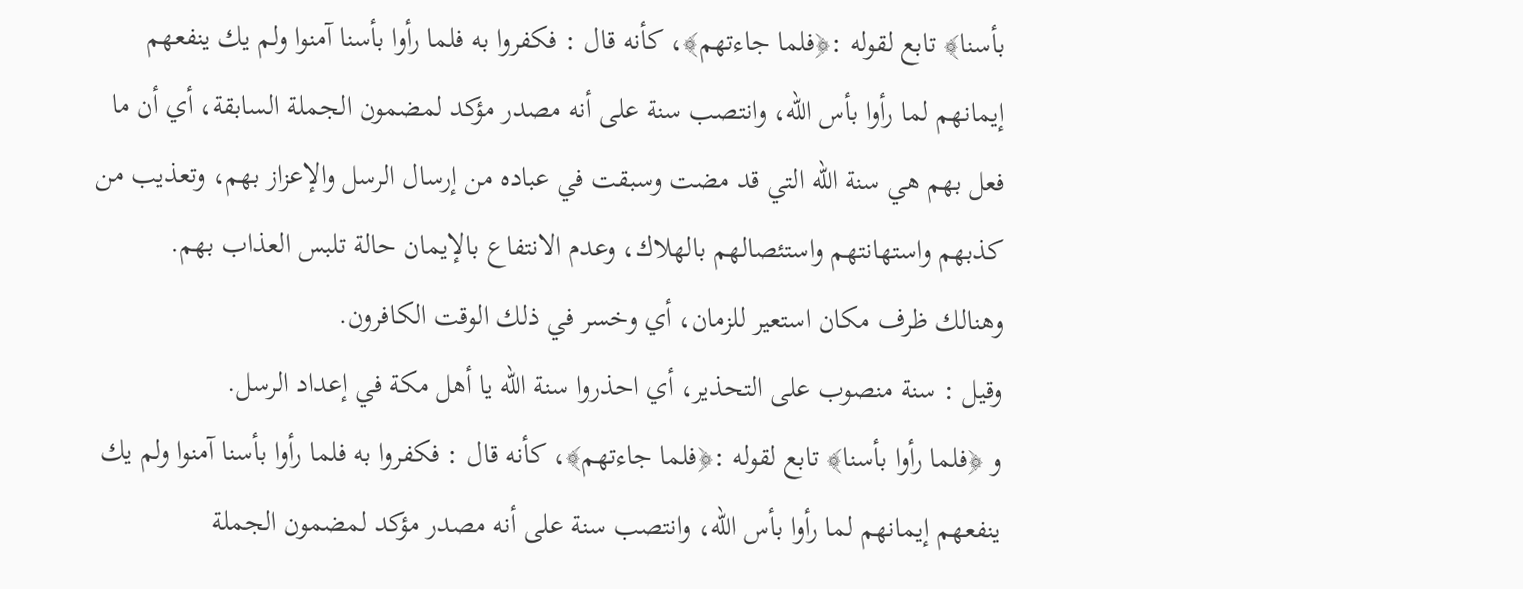بأسنا﴾ تابع لقوله :﴿فلما جاءتهم﴾، كأنه قال : فكفروا به فلما رأوا بأسنا آمنوا ولم يك ينفعهم إيمانهم لما رأوا بأس الله، وانتصب سنة على أنه مصدر مؤكد لمضمون الجملة السابقة، أي أن ما فعل بهم هي سنة الله التي قد مضت وسبقت في عباده من إرسال الرسل والإعزاز بهم، وتعذيب من كذبهم واستهانتهم واستئصالهم بالهلاك، وعدم الانتفاع بالإيمان حالة تلبس العذاب بهم.
وهنالك ظرف مكان استعير للزمان، أي وخسر في ذلك الوقت الكافرون.
وقيل : سنة منصوب على التحذير، أي احذروا سنة الله يا أهل مكة في إعداد الرسل.
و ﴿فلما رأوا بأسنا﴾ تابع لقوله :﴿فلما جاءتهم﴾، كأنه قال : فكفروا به فلما رأوا بأسنا آمنوا ولم يك ينفعهم إيمانهم لما رأوا بأس الله، وانتصب سنة على أنه مصدر مؤكد لمضمون الجملة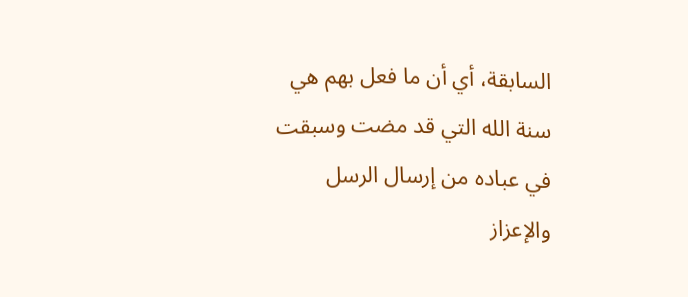السابقة، أي أن ما فعل بهم هي سنة الله التي قد مضت وسبقت في عباده من إرسال الرسل والإعزاز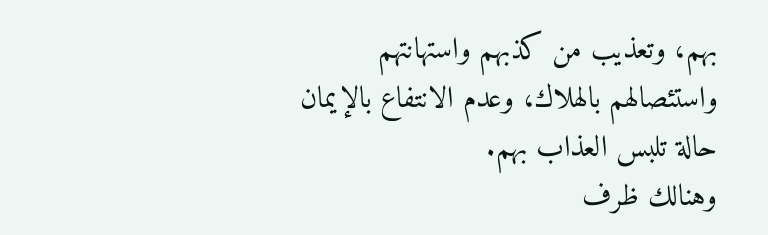بهم، وتعذيب من كذبهم واستهانتهم واستئصالهم بالهلاك، وعدم الانتفاع بالإيمان حالة تلبس العذاب بهم.
وهنالك ظرف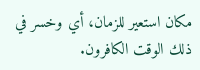مكان استعير للزمان، أي وخسر في ذلك الوقت الكافرون.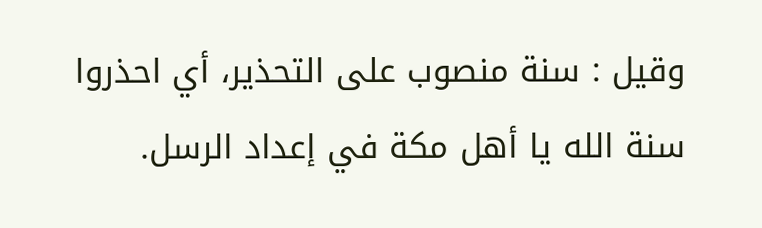وقيل : سنة منصوب على التحذير، أي احذروا سنة الله يا أهل مكة في إعداد الرسل.